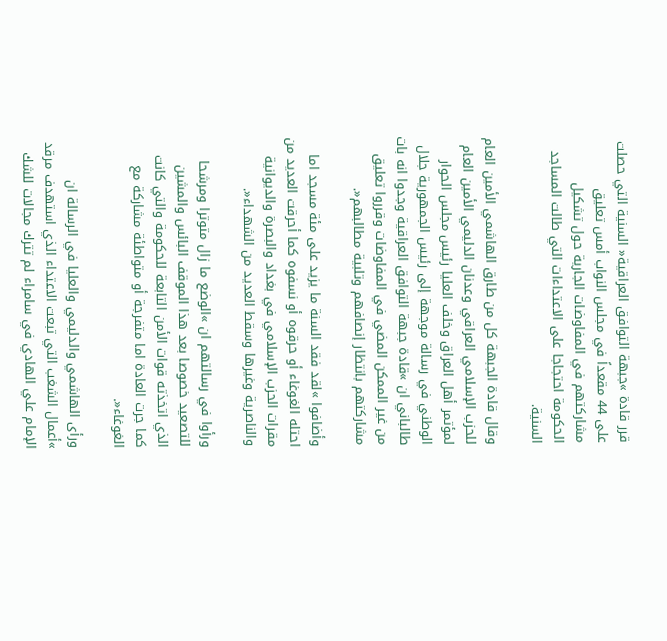قرر قادة »جبهة التوافق العراقية« السنية التي حصلت على 44 مقعداً في مجلس النواب أمس تعليق مشاركتهم في المفاوضات الجارية حول تشكيل الحكومة احتجاجا على الاعتداءات التي طالت المساجد السنية.

وقال قادة الجبهة كل من طارق الهاشمي الأمين العام للحزب الإسلامي العراقي وعدنان الدليمي الأمين العام لمؤتمر أهل العراق وخلف العليا رئيس مجلس الحوار الوطني في رسالة موجهة إلى رئيس الجمهورية جلال طالباني ان »قادة جبهة التوافق العراقية وجدوا انه بات من غير الممكن المضي في المفاوضات وقرروا تعليق مشاركتهم بانتظار إنصافهم وتلبية مطالبهم«.

وأضافوا »لقد فقد السنة ما يزيد على مئة مسجد اما احتله الغوغاء أو حرقوه أو نسفوه كما أحرقت العديد من مقرات الحزب الإسلامي في بغداد والبصرة والديوانية والناصرية وغيرها وسقط العديد من الشهداء«.

ورأوا في رسالتهم ان »الوضع ما زال متوترا ومرشحا للتصعيد خصوصا بعد هذا الموقف البائس والمشين الذي اتخذته قوات الأمن التابعة للحكومة والتي كانت كما جرت العادة اما متفرجة أو متواطئة مشاركة مع الغوغاء«.

ورأى الهاشمي والدليمي والعليا في الرسالة ان »أعمال الشغب التي تبعت الاعتداء الذي استهدف مرقد الإمام علي الهادي في سامراء لم تترك مجالات للشك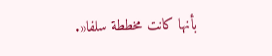بأنها كانت مخططة سلفا«.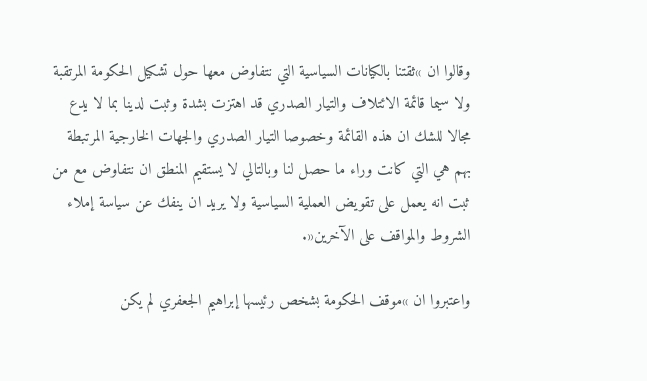وقالوا ان »ثقتنا بالكيانات السياسية التي نتفاوض معها حول تشكيل الحكومة المرتقبة ولا سيما قائمة الائتلاف والتيار الصدري قد اهتزت بشدة وثبت لدينا بما لا يدع مجالا للشك ان هذه القائمة وخصوصا التيار الصدري والجهات الخارجية المرتبطة بهم هي التي كانت وراء ما حصل لنا وبالتالي لا يستقيم المنطق ان نتفاوض مع من ثبت انه يعمل على تقويض العملية السياسية ولا يريد ان ينفك عن سياسة إملاء الشروط والمواقف على الآخرين«.

واعتبروا ان »موقف الحكومة بشخص رئيسها إبراهيم الجعفري لم يكن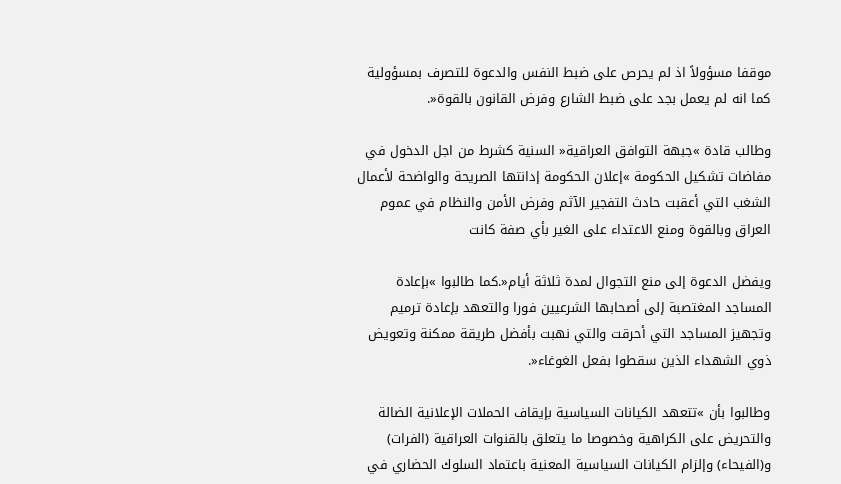موقفا مسؤولاً اذ لم يحرص على ضبط النفس والدعوة للتصرف بمسؤولية كما انه لم يعمل بجد على ضبط الشارع وفرض القانون بالقوة«.

وطالب قادة »جبهة التوافق العراقية« السنية كشرط من اجل الدخول في مفاضات تشكيل الحكومة »إعلان الحكومة إدانتها الصريحة والواضحة لأعمال الشغب التي أعقبت حادث التفجير الآثم وفرض الأمن والنظام في عموم العراق وبالقوة ومنع الاعتداء على الغير بأي صفة كانت

ويفضل الدعوة إلى منع التجوال لمدة ثلاثة أيام«.كما طالبوا »بإعادة المساجد المغتصبة إلى أصحابها الشرعيين فورا والتعهد بإعادة ترميم وتجهيز المساجد التي أحرقت والتي نهبت بأفضل طريقة ممكنة وتعويض ذوي الشهداء الذين سقطوا بفعل الغوغاء«.

وطالبوا بأن »تتعهد الكيانات السياسية بإيقاف الحملات الإعلانية الضالة والتحريض على الكراهية وخصوصا ما يتعلق بالقنوات العراقية (الفرات) و(الفيحاء) وإلزام الكيانات السياسية المعنية باعتماد السلوك الحضاري في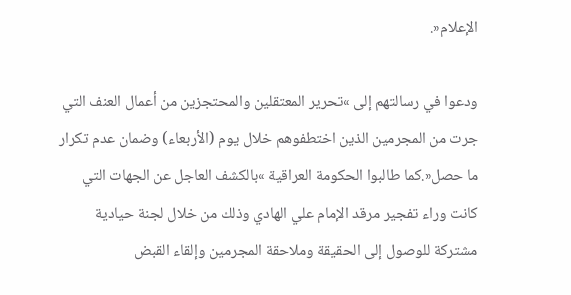الإعلام«.

ودعوا في رسالتهم إلى »تحرير المعتقلين والمحتجزين من أعمال العنف التي جرت من المجرمين الذين اختطفوهم خلال يوم (الأربعاء) وضمان عدم تكرار ما حصل«.كما طالبوا الحكومة العراقية »بالكشف العاجل عن الجهات التي كانت وراء تفجير مرقد الإمام علي الهادي وذلك من خلال لجنة حيادية مشتركة للوصول إلى الحقيقة وملاحقة المجرمين وإلقاء القبض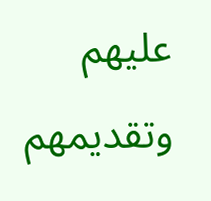عليهم وتقديمهم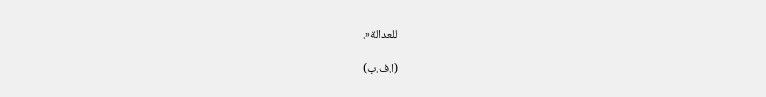للعدالة«.

(ا.ف.ب)